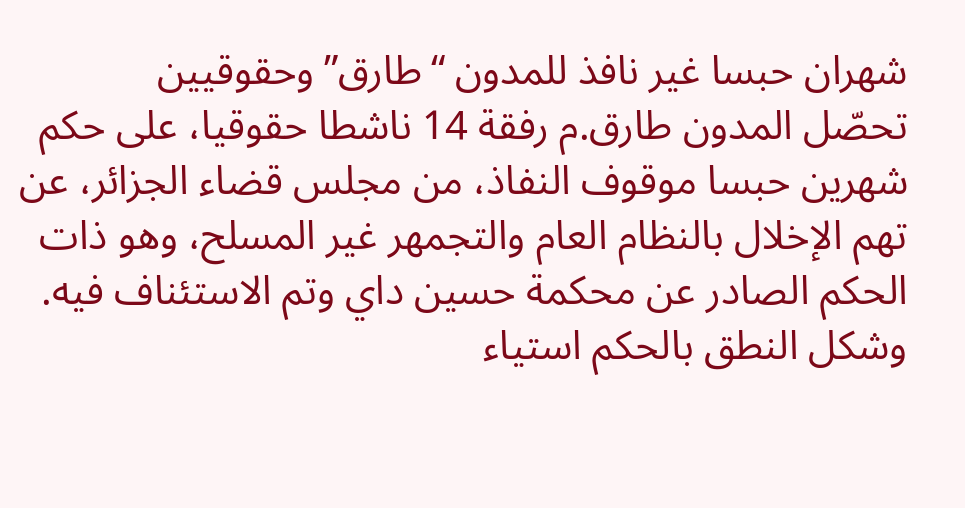شهران حبسا غير نافذ للمدون “طارق” وحقوقيين
تحصّل المدون طارق.م رفقة 14 ناشطا حقوقيا، على حكم شهرين حبسا موقوف النفاذ، من مجلس قضاء الجزائر، عن تهم الإخلال بالنظام العام والتجمهر غير المسلح، وهو ذات الحكم الصادر عن محكمة حسين داي وتم الاستئناف فيه.
وشكل النطق بالحكم استياء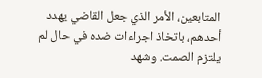المتابعين، الأمر الذي جعل القاضي يهدد أحدهم، باتخاذ اجراءات ضده في حال لم يلتزم الصمت. وشهد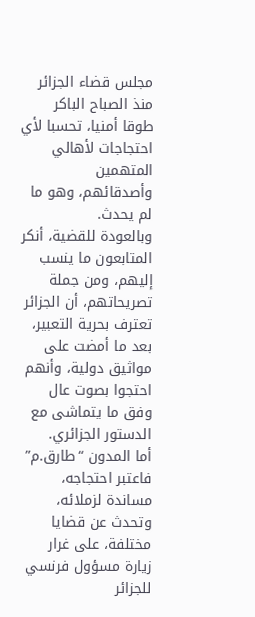مجلس قضاء الجزائر منذ الصباح الباكر طوقا أمنيا، تحسبا لأي احتجاجات لأهالي المتهمين وأصدقائهم، وهو ما لم يحدث.
وبالعودة للقضية، أنكر المتابعون ما ينسب إليهم، ومن جملة تصريحاتهم، أن الجزائر تعترف بحرية التعبير، بعد ما أمضت على مواثيق دولية، وأنهم احتجوا بصوت عال وفق ما يتماشى مع الدستور الجزائري.
أما المدون “طارق.م” فاعتبر احتجاجه، مساندة لزملائه، وتحدث عن قضايا مختلفة، على غرار زيارة مسؤول فرنسي للجزائر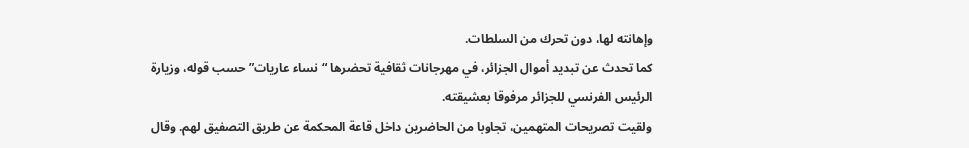وإهانته لها، دون تحرك من السلطات.
كما تحدث عن تبديد أموال الجزائر، في مهرجانات ثقافية تحضرها “نساء عاريات” حسب قوله، وزيارة الرئيس الفرنسي للجزائر مرفوقا بعشيقته.
ولقيت تصريحات المتهمين، تجاوبا من الحاضرين داخل قاعة المحكمة عن طريق التصفيق لهم. وقال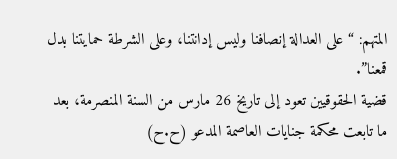المتهم: “على العدالة إنصافنا وليس إدانتنا، وعلى الشرطة حمايتنا بدل قمعنا”.
قضية الحقوقيين تعود إلى تاريخ 26 مارس من السنة المنصرمة، بعد ما تابعت محكمة جنايات العاصمة المدعو (ح.ح)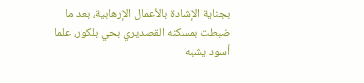بجناية الإشادة بالأعمال الإرهابية، بعد ما ضبطت بمسكنه القصديري بحي بلكور، علما أسود يشبه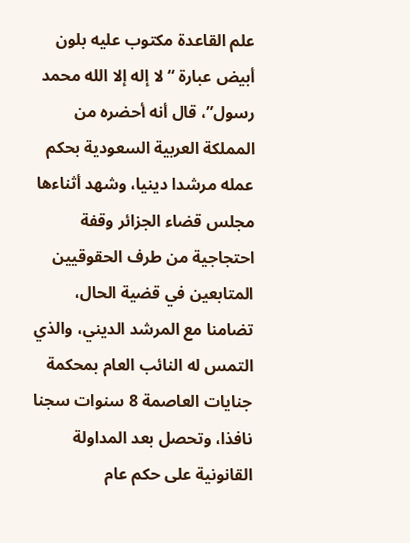علم القاعدة مكتوب عليه بلون أبيض عبارة “لا إله إلا الله محمد رسول”، قال أنه أحضره من المملكة العربية السعودية بحكم عمله مرشدا دينيا، وشهد أثناءها مجلس قضاء الجزائر وقفة احتجاجية من طرف الحقوقيين المتابعين في قضية الحال، تضامنا مع المرشد الديني، والذي التمس له النائب العام بمحكمة جنايات العاصمة 8 سنوات سجنا نافذا، وتحصل بعد المداولة القانونية على حكم عام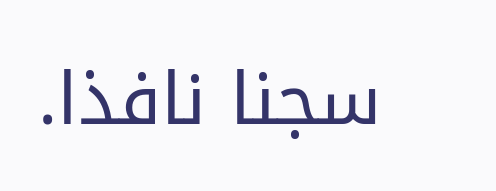سجنا نافذا.